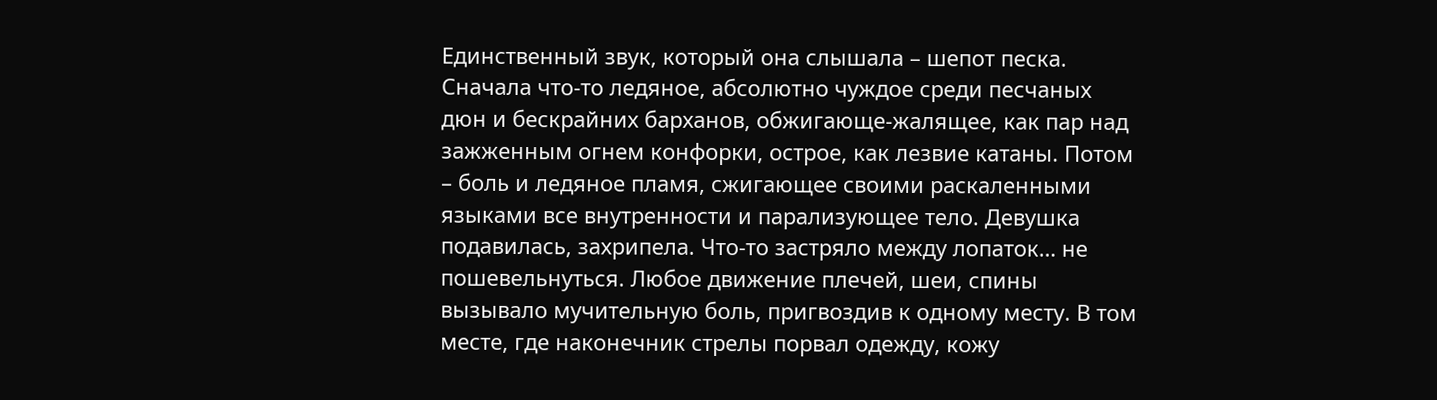Единственный звук, который она слышала – шепот песка. Сначала что-то ледяное, абсолютно чуждое среди песчаных дюн и бескрайних барханов, обжигающе-жалящее, как пар над зажженным огнем конфорки, острое, как лезвие катаны. Потом – боль и ледяное пламя, сжигающее своими раскаленными языками все внутренности и парализующее тело. Девушка подавилась, захрипела. Что-то застряло между лопаток… не пошевельнуться. Любое движение плечей, шеи, спины вызывало мучительную боль, пригвоздив к одному месту. В том месте, где наконечник стрелы порвал одежду, кожу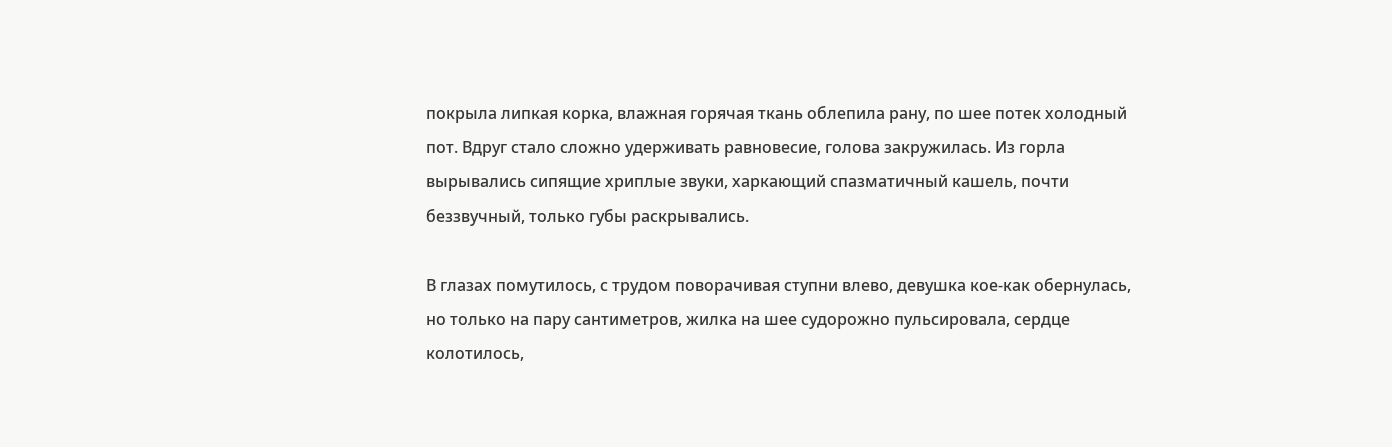покрыла липкая корка, влажная горячая ткань облепила рану, по шее потек холодный пот. Вдруг стало сложно удерживать равновесие, голова закружилась. Из горла вырывались сипящие хриплые звуки, харкающий спазматичный кашель, почти беззвучный, только губы раскрывались.

В глазах помутилось, с трудом поворачивая ступни влево, девушка кое-как обернулась, но только на пару сантиметров, жилка на шее судорожно пульсировала, сердце колотилось,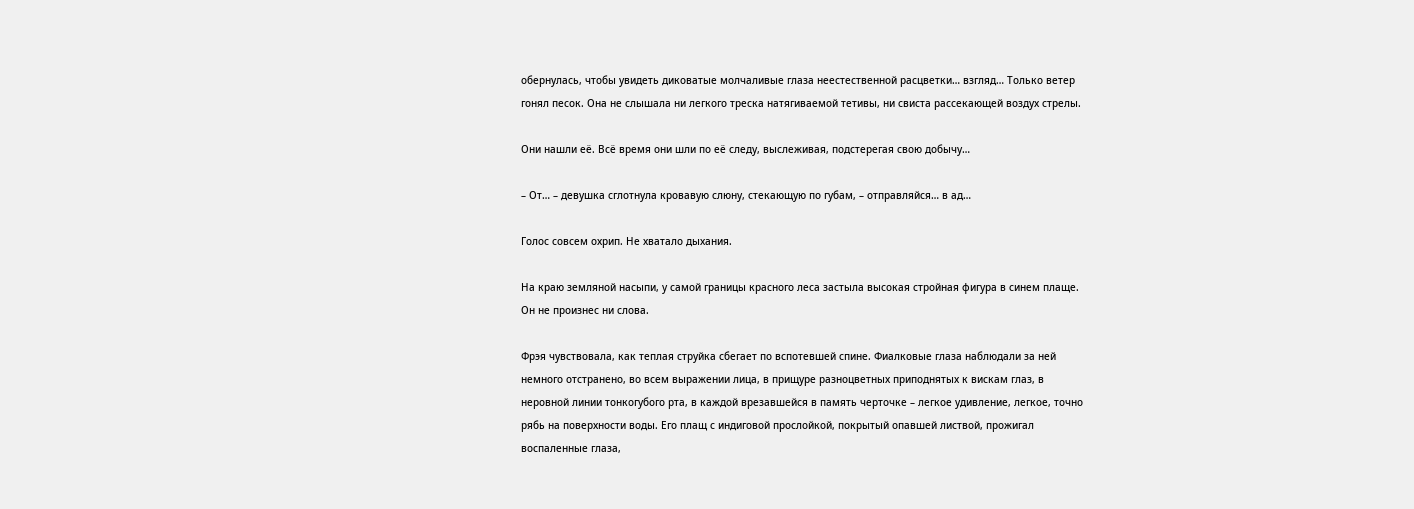обернулась, чтобы увидеть диковатые молчаливые глаза неестественной расцветки… взгляд… Только ветер гонял песок. Она не слышала ни легкого треска натягиваемой тетивы, ни свиста рассекающей воздух стрелы.

Они нашли её. Всё время они шли по её следу, выслеживая, подстерегая свою добычу…

– От… – девушка сглотнула кровавую слюну, стекающую по губам, – отправляйся… в ад…

Голос совсем охрип. Не хватало дыхания.

На краю земляной насыпи, у самой границы красного леса застыла высокая стройная фигура в синем плаще. Он не произнес ни слова.

Фрэя чувствовала, как теплая струйка сбегает по вспотевшей спине. Фиалковые глаза наблюдали за ней немного отстранено, во всем выражении лица, в прищуре разноцветных приподнятых к вискам глаз, в неровной линии тонкогубого рта, в каждой врезавшейся в память черточке – легкое удивление, легкое, точно рябь на поверхности воды. Его плащ с индиговой прослойкой, покрытый опавшей листвой, прожигал воспаленные глаза,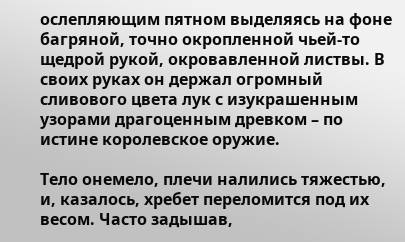ослепляющим пятном выделяясь на фоне багряной, точно окропленной чьей-то щедрой рукой, окровавленной листвы. В своих руках он держал огромный сливового цвета лук с изукрашенным узорами драгоценным древком – по истине королевское оружие.

Тело онемело, плечи налились тяжестью, и, казалось, хребет переломится под их весом. Часто задышав,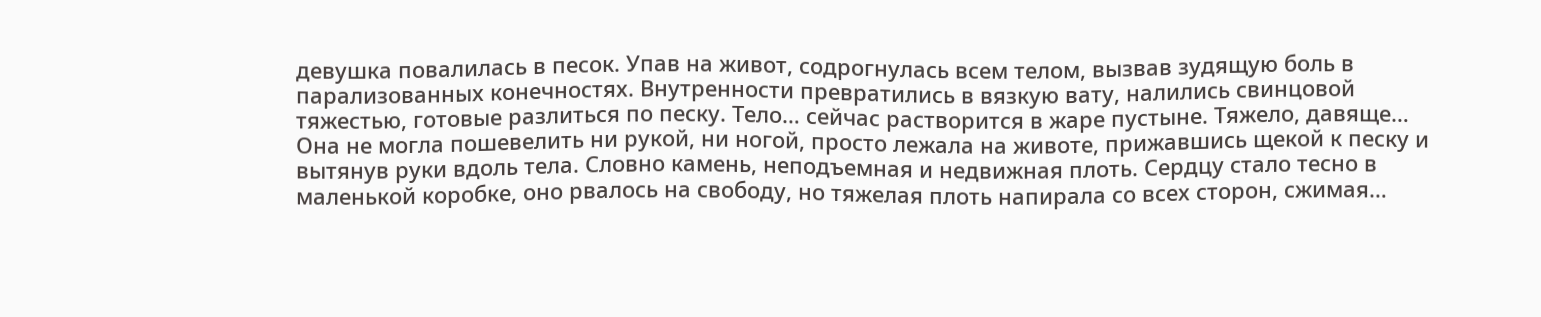девушка повалилась в песок. Упав на живот, содрогнулась всем телом, вызвав зудящую боль в парализованных конечностях. Внутренности превратились в вязкую вату, налились свинцовой тяжестью, готовые разлиться по песку. Тело… сейчас растворится в жаре пустыне. Тяжело, давяще… Она не могла пошевелить ни рукой, ни ногой, просто лежала на животе, прижавшись щекой к песку и вытянув руки вдоль тела. Словно камень, неподъемная и недвижная плоть. Сердцу стало тесно в маленькой коробке, оно рвалось на свободу, но тяжелая плоть напирала со всех сторон, сжимая…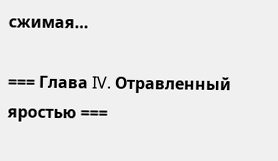сжимая…

=== Глава IV. Отравленный яростью ===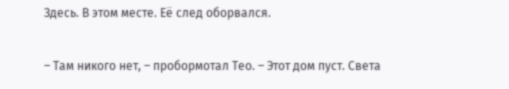Здесь. В этом месте. Её след оборвался.

– Там никого нет, – пробормотал Тео. – Этот дом пуст. Света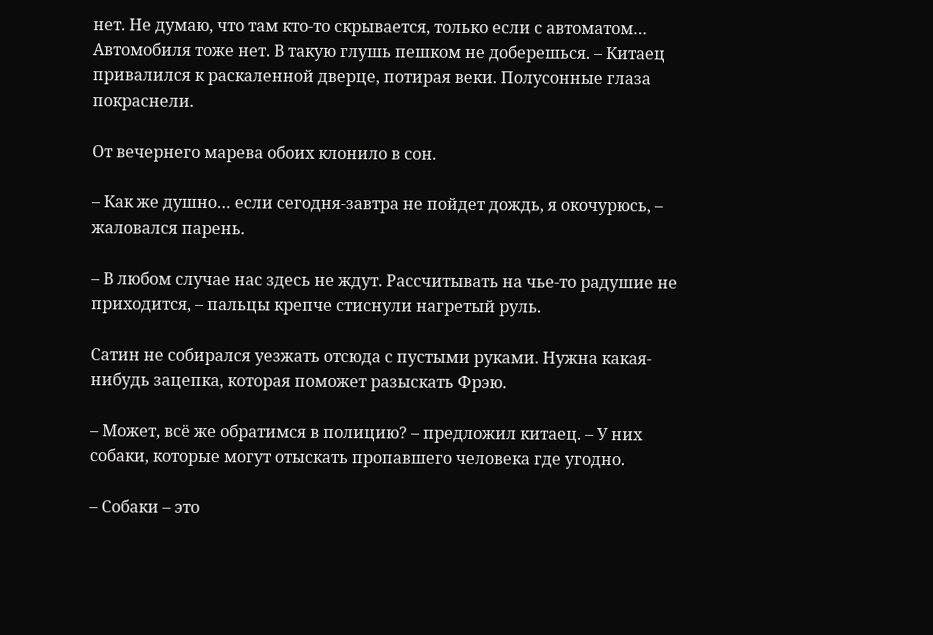нет. Не думаю, что там кто-то скрывается, только если с автоматом… Автомобиля тоже нет. В такую глушь пешком не доберешься. – Китаец привалился к раскаленной дверце, потирая веки. Полусонные глаза покраснели.

От вечернего марева обоих клонило в сон.

– Как же душно… если сегодня-завтра не пойдет дождь, я окочурюсь, – жаловался парень.

– В любом случае нас здесь не ждут. Рассчитывать на чье-то радушие не приходится, – пальцы крепче стиснули нагретый руль.

Сатин не собирался уезжать отсюда с пустыми руками. Нужна какая-нибудь зацепка, которая поможет разыскать Фрэю.

– Может, всё же обратимся в полицию? – предложил китаец. – У них собаки, которые могут отыскать пропавшего человека где угодно.

– Собаки – это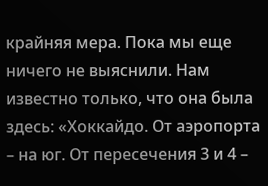крайняя мера. Пока мы еще ничего не выяснили. Нам известно только, что она была здесь: «Хоккайдо. От аэропорта – на юг. От пересечения 3 и 4 –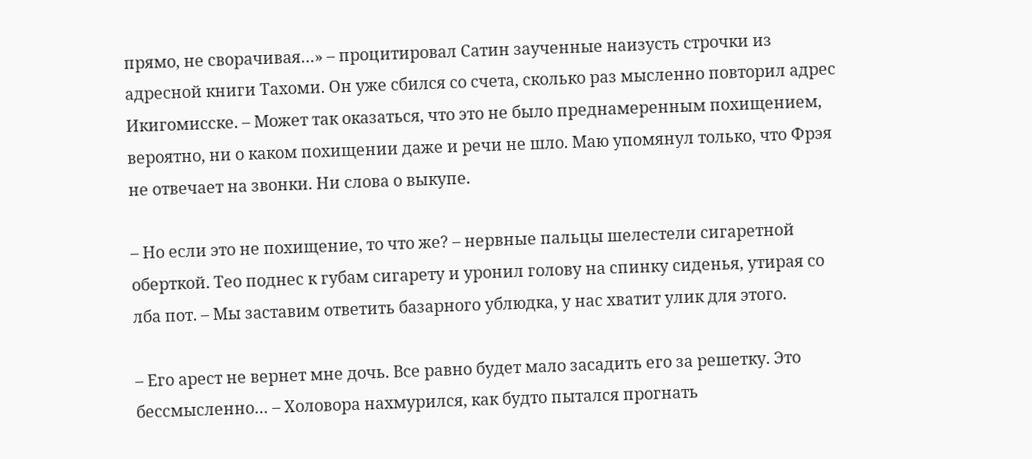прямо, не сворачивая…» – процитировал Сатин заученные наизусть строчки из адресной книги Тахоми. Он уже сбился со счета, сколько раз мысленно повторил адрес Икигомисске. – Может так оказаться, что это не было преднамеренным похищением, вероятно, ни о каком похищении даже и речи не шло. Маю упомянул только, что Фрэя не отвечает на звонки. Ни слова о выкупе.

– Но если это не похищение, то что же? – нервные пальцы шелестели сигаретной оберткой. Тео поднес к губам сигарету и уронил голову на спинку сиденья, утирая со лба пот. – Мы заставим ответить базарного ублюдка, у нас хватит улик для этого.

– Его арест не вернет мне дочь. Все равно будет мало засадить его за решетку. Это бессмысленно… – Холовора нахмурился, как будто пытался прогнать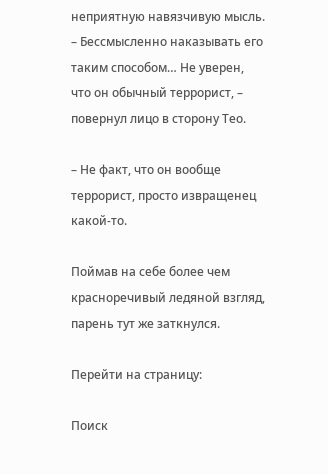неприятную навязчивую мысль. – Бессмысленно наказывать его таким способом… Не уверен, что он обычный террорист, – повернул лицо в сторону Тео.

– Не факт, что он вообще террорист, просто извращенец какой-то.

Поймав на себе более чем красноречивый ледяной взгляд, парень тут же заткнулся.

Перейти на страницу:

Поиск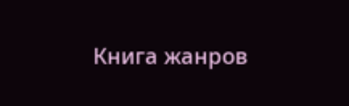Книга жанров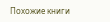Похожие книги